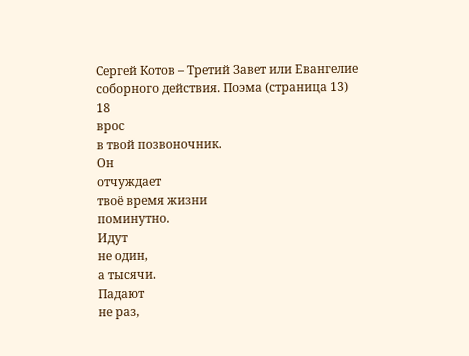Сергей Котов – Третий Завет или Евангелие соборного действия. Поэма (страница 13)
18
врос
в твой позвоночник.
Он
отчуждает
твоё время жизни
поминутно.
Идут
не один,
а тысячи.
Падают
не раз,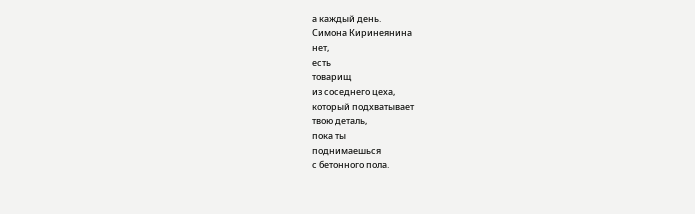а каждый день.
Симона Киринеянина
нет,
есть
товарищ
из соседнего цеха,
который подхватывает
твою деталь,
пока ты
поднимаешься
с бетонного пола.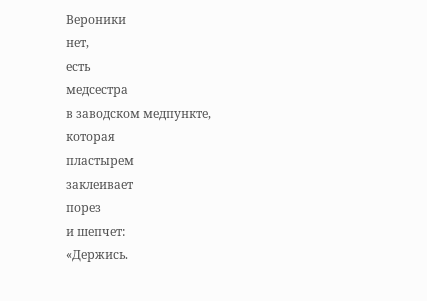Вероники
нет,
есть
медсестра
в заводском медпункте,
которая
пластырем
заклеивает
порез
и шепчет:
«Держись.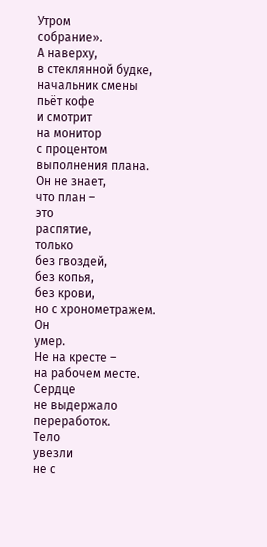Утром
собрание».
А наверху,
в стеклянной будке,
начальник смены
пьёт кофе
и смотрит
на монитор
с процентом
выполнения плана.
Он не знает,
что план –
это
распятие,
только
без гвоздей,
без копья,
без крови,
но с хронометражем.
Он
умер.
Не на кресте –
на рабочем месте.
Сердце
не выдержало
переработок.
Тело
увезли
не с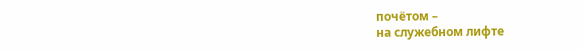почётом –
на служебном лифте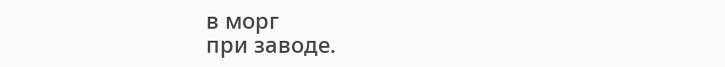в морг
при заводе.